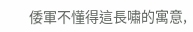倭軍不懂得這長嘯的寓意,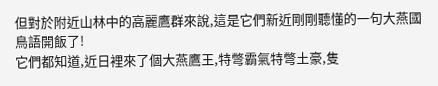但對於附近山林中的高麗鷹群來說,這是它們新近剛剛聽懂的一句大燕國鳥語開飯了!
它們都知道,近日裡來了個大燕鷹王,特彆霸氣特彆土豪,隻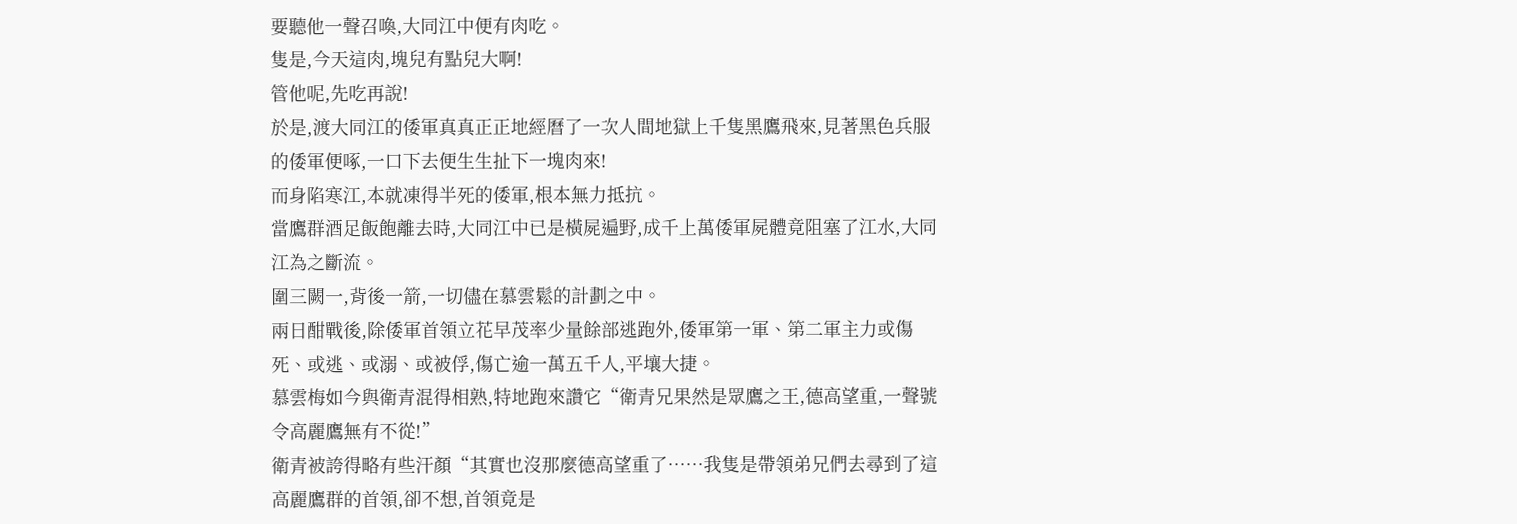要聽他一聲召喚,大同江中便有肉吃。
隻是,今天這肉,塊兒有點兒大啊!
管他呢,先吃再說!
於是,渡大同江的倭軍真真正正地經曆了一次人間地獄上千隻黑鷹飛來,見著黑色兵服的倭軍便啄,一口下去便生生扯下一塊肉來!
而身陷寒江,本就凍得半死的倭軍,根本無力抵抗。
當鷹群酒足飯飽離去時,大同江中已是橫屍遍野,成千上萬倭軍屍體竟阻塞了江水,大同江為之斷流。
圍三闕一,背後一箭,一切儘在慕雲鬆的計劃之中。
兩日酣戰後,除倭軍首領立花早茂率少量餘部逃跑外,倭軍第一軍、第二軍主力或傷死、或逃、或溺、或被俘,傷亡逾一萬五千人,平壤大捷。
慕雲梅如今與衛青混得相熟,特地跑來讚它“衛青兄果然是眾鷹之王,德高望重,一聲號令高麗鷹無有不從!”
衛青被誇得略有些汗顏“其實也沒那麼德高望重了……我隻是帶領弟兄們去尋到了這高麗鷹群的首領,卻不想,首領竟是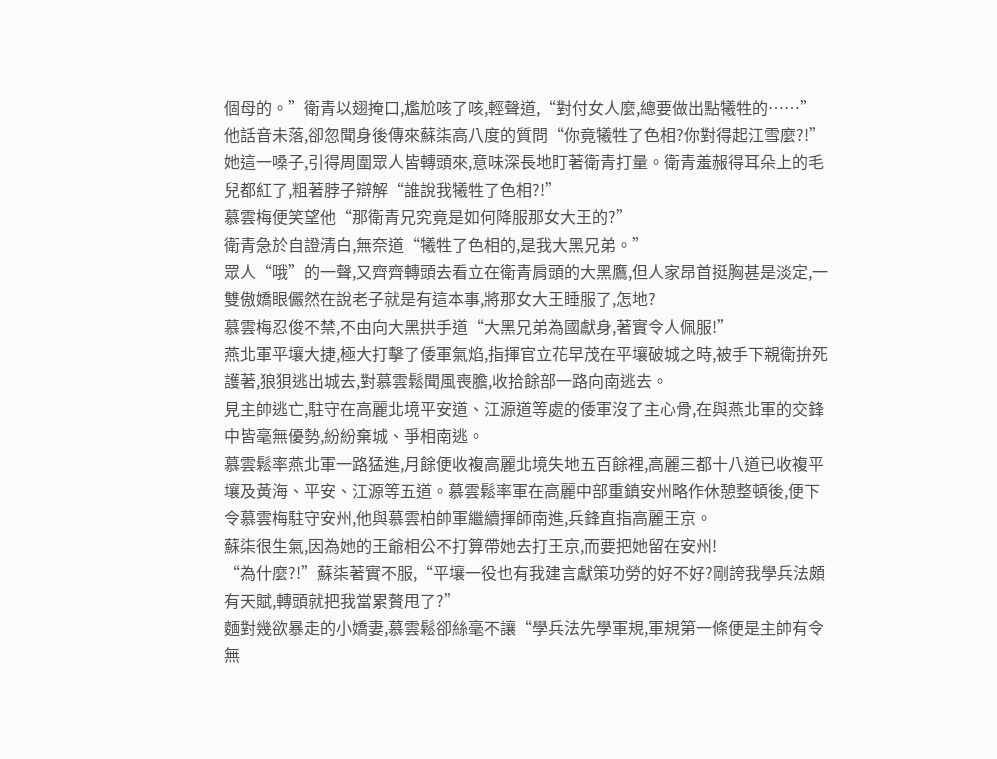個母的。”衛青以翅掩口,尷尬咳了咳,輕聲道,“對付女人麼,總要做出點犧牲的……”
他話音未落,卻忽聞身後傳來蘇柒高八度的質問“你竟犧牲了色相?你對得起江雪麼?!”
她這一嗓子,引得周圍眾人皆轉頭來,意味深長地盯著衛青打量。衛青羞赧得耳朵上的毛兒都紅了,粗著脖子辯解“誰說我犧牲了色相?!”
慕雲梅便笑望他“那衛青兄究竟是如何降服那女大王的?”
衛青急於自證清白,無奈道“犧牲了色相的,是我大黑兄弟。”
眾人“哦”的一聲,又齊齊轉頭去看立在衛青肩頭的大黑鷹,但人家昂首挺胸甚是淡定,一雙傲嬌眼儼然在說老子就是有這本事,將那女大王睡服了,怎地?
慕雲梅忍俊不禁,不由向大黑拱手道“大黑兄弟為國獻身,著實令人佩服!”
燕北軍平壤大捷,極大打擊了倭軍氣焰,指揮官立花早茂在平壤破城之時,被手下親衛拚死護著,狼狽逃出城去,對慕雲鬆聞風喪膽,收拾餘部一路向南逃去。
見主帥逃亡,駐守在高麗北境平安道、江源道等處的倭軍沒了主心骨,在與燕北軍的交鋒中皆毫無優勢,紛紛棄城、爭相南逃。
慕雲鬆率燕北軍一路猛進,月餘便收複高麗北境失地五百餘裡,高麗三都十八道已收複平壤及黃海、平安、江源等五道。慕雲鬆率軍在高麗中部重鎮安州略作休憩整頓後,便下令慕雲梅駐守安州,他與慕雲柏帥軍繼續揮師南進,兵鋒直指高麗王京。
蘇柒很生氣,因為她的王爺相公不打算帶她去打王京,而要把她留在安州!
“為什麼?!”蘇柒著實不服,“平壤一役也有我建言獻策功勞的好不好?剛誇我學兵法頗有天賦,轉頭就把我當累贅甩了?”
麵對幾欲暴走的小嬌妻,慕雲鬆卻絲毫不讓“學兵法先學軍規,軍規第一條便是主帥有令無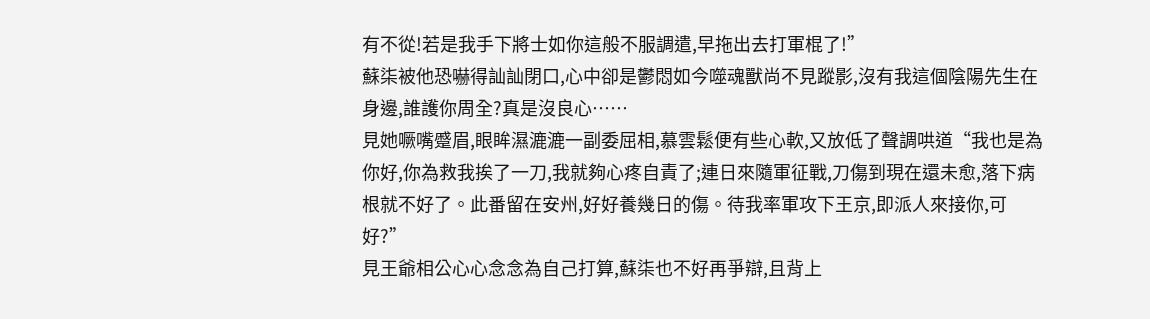有不從!若是我手下將士如你這般不服調遣,早拖出去打軍棍了!”
蘇柒被他恐嚇得訕訕閉口,心中卻是鬱悶如今噬魂獸尚不見蹤影,沒有我這個陰陽先生在身邊,誰護你周全?真是沒良心……
見她噘嘴蹙眉,眼眸濕漉漉一副委屈相,慕雲鬆便有些心軟,又放低了聲調哄道“我也是為你好,你為救我挨了一刀,我就夠心疼自責了;連日來隨軍征戰,刀傷到現在還未愈,落下病根就不好了。此番留在安州,好好養幾日的傷。待我率軍攻下王京,即派人來接你,可好?”
見王爺相公心心念念為自己打算,蘇柒也不好再爭辯,且背上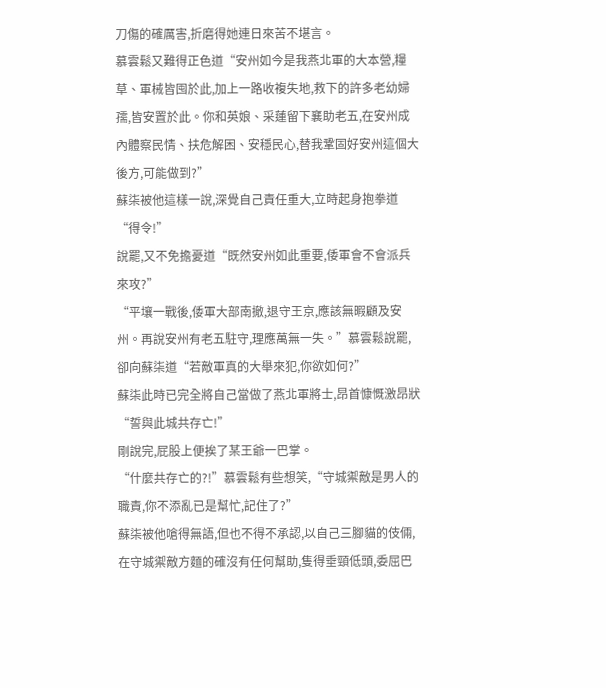刀傷的確厲害,折磨得她連日來苦不堪言。
慕雲鬆又難得正色道“安州如今是我燕北軍的大本營,糧草、軍械皆囤於此,加上一路收複失地,救下的許多老幼婦孺,皆安置於此。你和英娘、采蓮留下襄助老五,在安州成內體察民情、扶危解困、安穩民心,替我鞏固好安州這個大後方,可能做到?”
蘇柒被他這樣一說,深覺自己責任重大,立時起身抱拳道“得令!”
說罷,又不免擔憂道“既然安州如此重要,倭軍會不會派兵來攻?”
“平壤一戰後,倭軍大部南撤,退守王京,應該無暇顧及安州。再說安州有老五駐守,理應萬無一失。”慕雲鬆說罷,卻向蘇柒道“若敵軍真的大舉來犯,你欲如何?”
蘇柒此時已完全將自己當做了燕北軍將士,昂首慷慨激昂狀“誓與此城共存亡!”
剛說完,屁股上便挨了某王爺一巴掌。
“什麼共存亡的?!”慕雲鬆有些想笑,“守城禦敵是男人的職責,你不添亂已是幫忙,記住了?”
蘇柒被他嗆得無語,但也不得不承認,以自己三腳貓的伎倆,在守城禦敵方麵的確沒有任何幫助,隻得垂頸低頭,委屈巴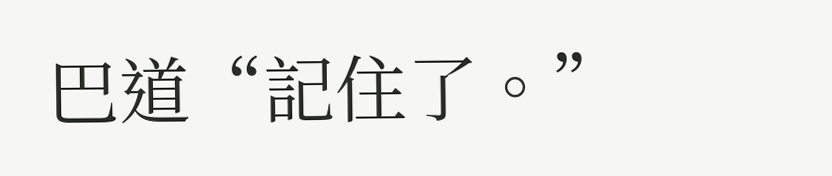巴道“記住了。”